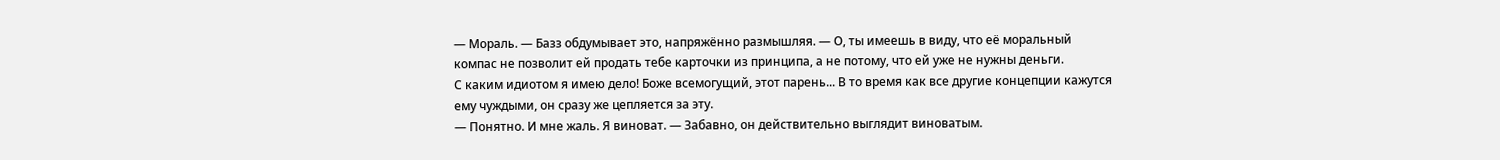— Мораль. — Базз обдумывает это, напряжённо размышляя. — О, ты имеешь в виду, что её моральный компас не позволит ей продать тебе карточки из принципа, а не потому, что ей уже не нужны деньги.
С каким идиотом я имею дело! Боже всемогущий, этот парень... В то время как все другие концепции кажутся ему чуждыми, он сразу же цепляется за эту.
— Понятно. И мне жаль. Я виноват. — Забавно, он действительно выглядит виноватым.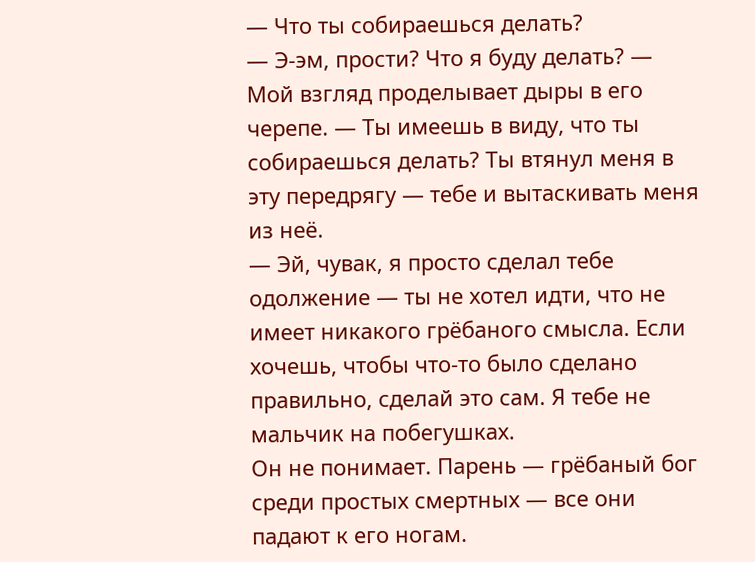— Что ты собираешься делать?
— Э-эм, прости? Что я буду делать? — Мой взгляд проделывает дыры в его черепе. — Ты имеешь в виду, что ты собираешься делать? Ты втянул меня в эту передрягу — тебе и вытаскивать меня из неё.
— Эй, чувак, я просто сделал тебе одолжение — ты не хотел идти, что не имеет никакого грёбаного смысла. Если хочешь, чтобы что-то было сделано правильно, сделай это сам. Я тебе не мальчик на побегушках.
Он не понимает. Парень — грёбаный бог среди простых смертных — все они падают к его ногам.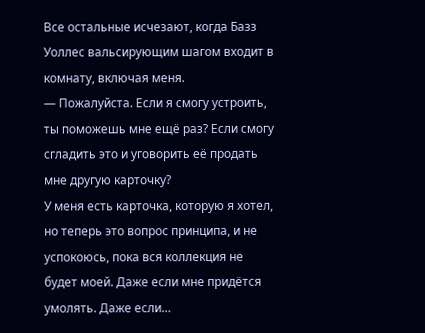Все остальные исчезают, когда Базз Уоллес вальсирующим шагом входит в комнату, включая меня.
— Пожалуйста. Если я смогу устроить, ты поможешь мне ещё раз? Если смогу сгладить это и уговорить её продать мне другую карточку?
У меня есть карточка, которую я хотел, но теперь это вопрос принципа, и не успокоюсь, пока вся коллекция не будет моей. Даже если мне придётся умолять. Даже если…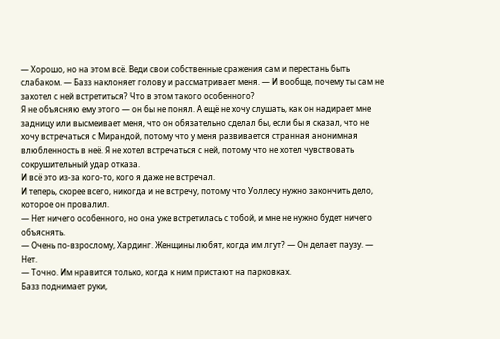— Хорошо, но на этом всё. Веди свои собственные сражения сам и перестань быть слабаком. — Базз наклоняет голову и рассматривает меня. — И вообще, почему ты сам не захотел с ней встретиться? Что в этом такого особенного?
Я не объясняю ему этого — он бы не понял. А ещё не хочу слушать, как он надирает мне задницу или высмеивает меня, что он обязательно сделал бы, если бы я сказал, что не хочу встречаться с Мирандой, потому что у меня развивается странная анонимная влюбленность в неё. Я не хотел встречаться с ней, потому что не хотел чувствовать сокрушительный удар отказа.
И всё это из-за кого-то, кого я даже не встречал.
И теперь, скорее всего, никогда и не встречу, потому что Уоллесу нужно закончить дело, которое он провалил.
— Нет ничего особенного, но она уже встретилась с тобой, и мне не нужно будет ничего объяснять.
— Очень по-взрослому, Хардинг. Женщины любят, когда им лгут? — Он делает паузу. — Нет.
— Точно. Им нравится только, когда к ним пристают на парковках.
Базз поднимает руки,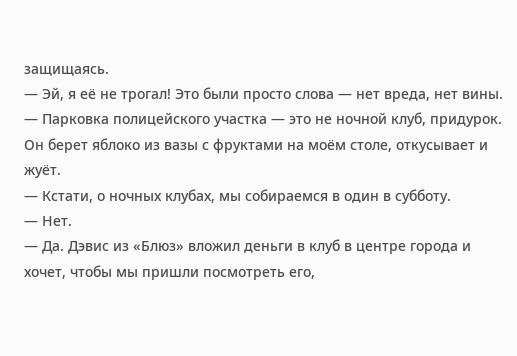защищаясь.
— Эй, я её не трогал! Это были просто слова — нет вреда, нет вины.
— Парковка полицейского участка — это не ночной клуб, придурок.
Он берет яблоко из вазы с фруктами на моём столе, откусывает и жуёт.
— Кстати, о ночных клубах, мы собираемся в один в субботу.
— Нет.
— Да. Дэвис из «Блюз» вложил деньги в клуб в центре города и хочет, чтобы мы пришли посмотреть его,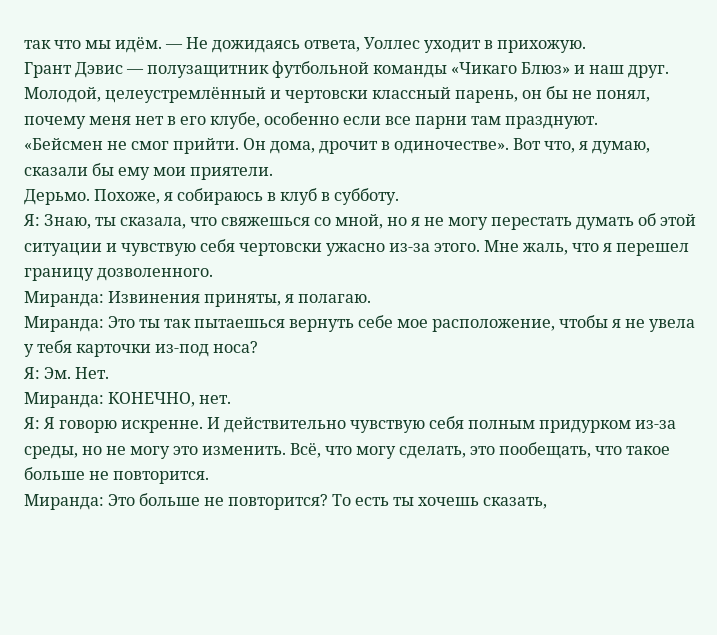так что мы идём. — Не дожидаясь ответа, Уоллес уходит в прихожую.
Грант Дэвис — полузащитник футбольной команды «Чикаго Блюз» и наш друг. Молодой, целеустремлённый и чертовски классный парень, он бы не понял, почему меня нет в его клубе, особенно если все парни там празднуют.
«Бейсмен не смог прийти. Он дома, дрочит в одиночестве». Вот что, я думаю, сказали бы ему мои приятели.
Дерьмо. Похоже, я собираюсь в клуб в субботу.
Я: Знаю, ты сказала, что свяжешься со мной, но я не могу перестать думать об этой ситуации и чувствую себя чертовски ужасно из-за этого. Мне жаль, что я перешел границу дозволенного.
Миранда: Извинения приняты, я полагаю.
Миранда: Это ты так пытаешься вернуть себе мое расположение, чтобы я не увела у тебя карточки из-под носа?
Я: Эм. Нет.
Миранда: КОНЕЧНО, нет.
Я: Я говорю искренне. И действительно чувствую себя полным придурком из-за среды, но не могу это изменить. Всё, что могу сделать, это пообещать, что такое больше не повторится.
Миранда: Это больше не повторится? То есть ты хочешь сказать,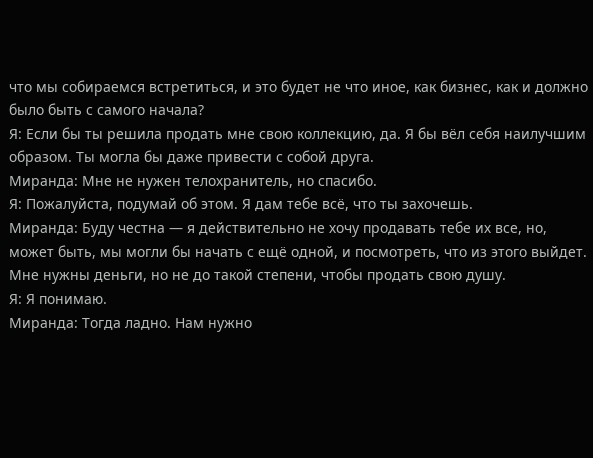что мы собираемся встретиться, и это будет не что иное, как бизнес, как и должно было быть с самого начала?
Я: Если бы ты решила продать мне свою коллекцию, да. Я бы вёл себя наилучшим образом. Ты могла бы даже привести с собой друга.
Миранда: Мне не нужен телохранитель, но спасибо.
Я: Пожалуйста, подумай об этом. Я дам тебе всё, что ты захочешь.
Миранда: Буду честна — я действительно не хочу продавать тебе их все, но, может быть, мы могли бы начать с ещё одной, и посмотреть, что из этого выйдет. Мне нужны деньги, но не до такой степени, чтобы продать свою душу.
Я: Я понимаю.
Миранда: Тогда ладно. Нам нужно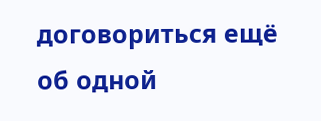договориться ещё об одной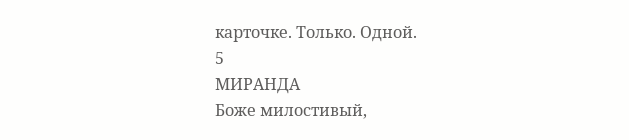карточке. Только. Одной.
5
МИРАНДА
Боже милостивый,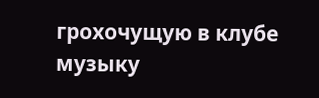грохочущую в клубе музыку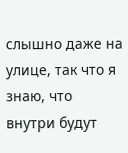слышно даже на улице, так что я знаю, что внутри будут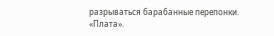разрываться барабанные перепонки.
«Плата».